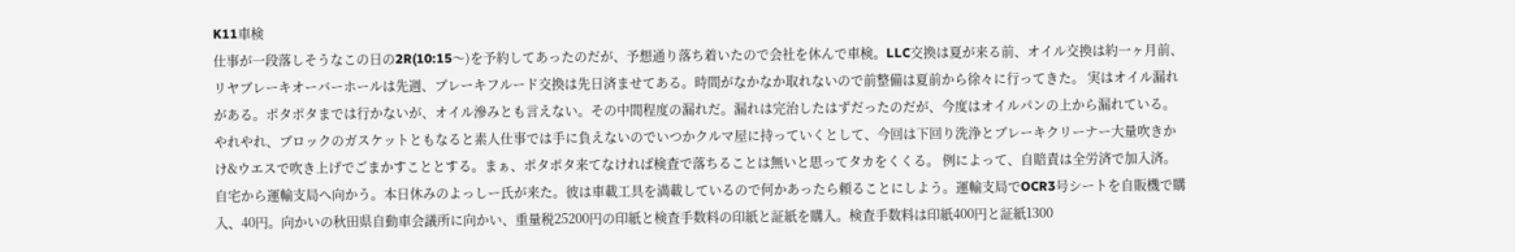K11車検
仕事が一段落しそうなこの日の2R(10:15〜)を予約してあったのだが、予想通り落ち着いたので会社を休んで車検。LLC交換は夏が来る前、オイル交換は約一ヶ月前、リヤブレーキオーバーホールは先週、ブレーキフルード交換は先日済ませてある。時間がなかなか取れないので前整備は夏前から徐々に行ってきた。 実はオイル漏れがある。ポタポタまでは行かないが、オイル滲みとも言えない。その中間程度の漏れだ。漏れは完治したはずだったのだが、今度はオイルパンの上から漏れている。やれやれ、ブロックのガスケットともなると素人仕事では手に負えないのでいつかクルマ屋に持っていくとして、今回は下回り洗浄とブレーキクリーナー大量吹きかけ&ウエスで吹き上げでごまかすこととする。まぁ、ポタポタ来てなければ検査で落ちることは無いと思ってタカをくくる。 例によって、自賠責は全労済で加入済。自宅から運輸支局へ向かう。本日休みのよっしー氏が来た。彼は車載工具を満載しているので何かあったら頼ることにしよう。運輸支局でOCR3号シートを自販機で購入、40円。向かいの秋田県自動車会議所に向かい、重量税25200円の印紙と検査手数料の印紙と証紙を購入。検査手数料は印紙400円と証紙1300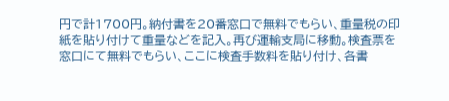円で計1700円。納付書を20番窓口で無料でもらい、重量税の印紙を貼り付けて重量などを記入。再び運輸支局に移動。検査票を窓口にて無料でもらい、ここに検査手数料を貼り付け、各書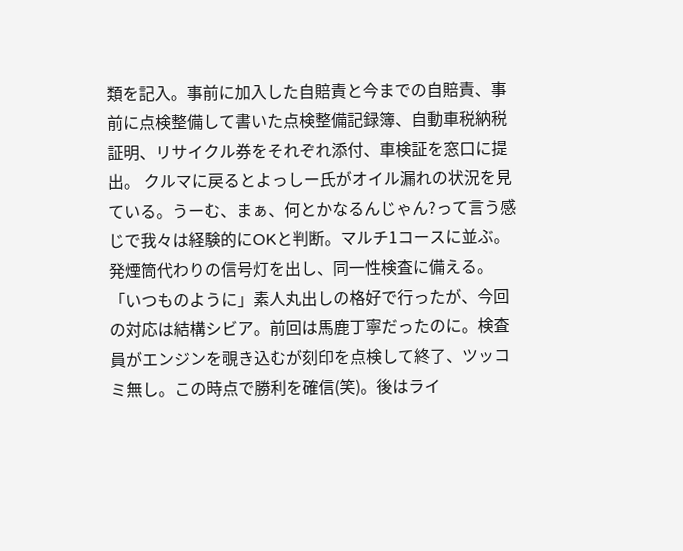類を記入。事前に加入した自賠責と今までの自賠責、事前に点検整備して書いた点検整備記録簿、自動車税納税証明、リサイクル券をそれぞれ添付、車検証を窓口に提出。 クルマに戻るとよっしー氏がオイル漏れの状況を見ている。うーむ、まぁ、何とかなるんじゃん?って言う感じで我々は経験的にOKと判断。マルチ1コースに並ぶ。発煙筒代わりの信号灯を出し、同一性検査に備える。「いつものように」素人丸出しの格好で行ったが、今回の対応は結構シビア。前回は馬鹿丁寧だったのに。検査員がエンジンを覗き込むが刻印を点検して終了、ツッコミ無し。この時点で勝利を確信(笑)。後はライ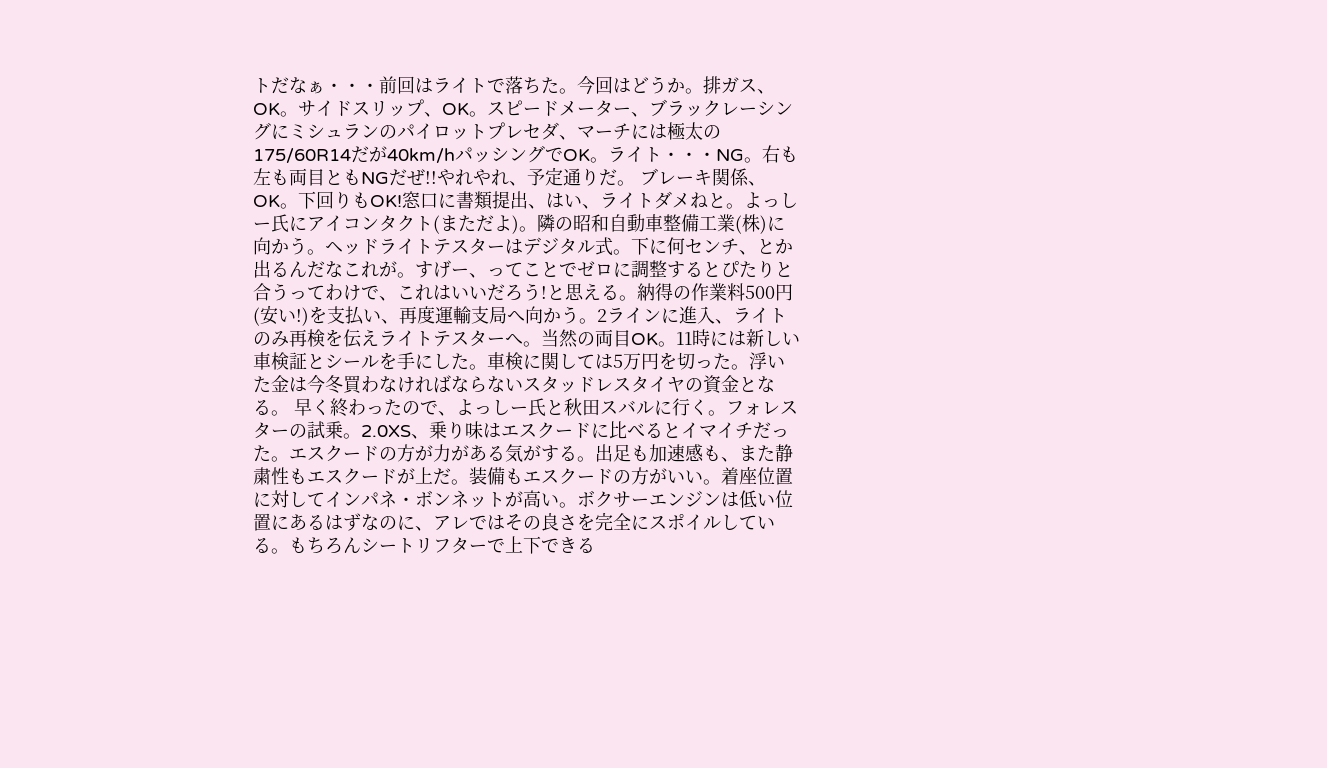トだなぁ・・・前回はライトで落ちた。今回はどうか。排ガス、OK。サイドスリップ、OK。スピードメーター、ブラックレーシングにミシュランのパイロットプレセダ、マーチには極太の175/60R14だが40km/hパッシングでOK。ライト・・・NG。右も左も両目ともNGだぜ!!やれやれ、予定通りだ。 ブレーキ関係、OK。下回りもOK!窓口に書類提出、はい、ライトダメねと。よっしー氏にアイコンタクト(まただよ)。隣の昭和自動車整備工業(株)に向かう。ヘッドライトテスターはデジタル式。下に何センチ、とか出るんだなこれが。すげー、ってことでゼロに調整するとぴたりと合うってわけで、これはいいだろう!と思える。納得の作業料500円(安い!)を支払い、再度運輸支局へ向かう。2ラインに進入、ライトのみ再検を伝えライトテスターへ。当然の両目OK。11時には新しい車検証とシールを手にした。車検に関しては5万円を切った。浮いた金は今冬買わなければならないスタッドレスタイヤの資金となる。 早く終わったので、よっしー氏と秋田スバルに行く。フォレスターの試乗。2.0XS、乗り味はエスクードに比べるとイマイチだった。エスクードの方が力がある気がする。出足も加速感も、また静粛性もエスクードが上だ。装備もエスクードの方がいい。着座位置に対してインパネ・ボンネットが高い。ボクサーエンジンは低い位置にあるはずなのに、アレではその良さを完全にスポイルしている。もちろんシートリフターで上下できる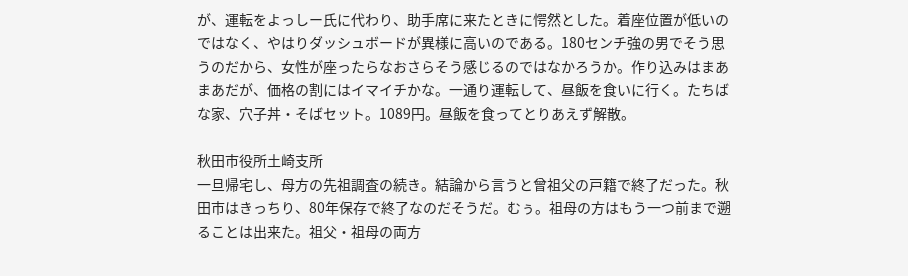が、運転をよっしー氏に代わり、助手席に来たときに愕然とした。着座位置が低いのではなく、やはりダッシュボードが異様に高いのである。180センチ強の男でそう思うのだから、女性が座ったらなおさらそう感じるのではなかろうか。作り込みはまあまあだが、価格の割にはイマイチかな。一通り運転して、昼飯を食いに行く。たちばな家、穴子丼・そばセット。1089円。昼飯を食ってとりあえず解散。

秋田市役所土崎支所
一旦帰宅し、母方の先祖調査の続き。結論から言うと曾祖父の戸籍で終了だった。秋田市はきっちり、80年保存で終了なのだそうだ。むぅ。祖母の方はもう一つ前まで遡ることは出来た。祖父・祖母の両方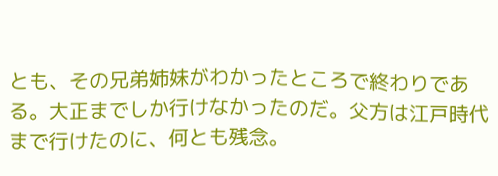とも、その兄弟姉妹がわかったところで終わりである。大正までしか行けなかったのだ。父方は江戸時代まで行けたのに、何とも残念。